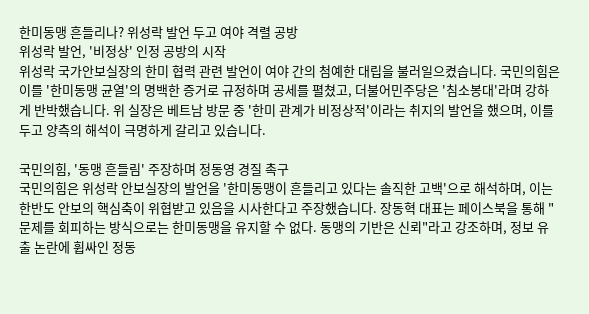한미동맹 흔들리나? 위성락 발언 두고 여야 격렬 공방
위성락 발언, '비정상' 인정 공방의 시작
위성락 국가안보실장의 한미 협력 관련 발언이 여야 간의 첨예한 대립을 불러일으켰습니다. 국민의힘은 이를 '한미동맹 균열'의 명백한 증거로 규정하며 공세를 펼쳤고, 더불어민주당은 '침소봉대'라며 강하게 반박했습니다. 위 실장은 베트남 방문 중 '한미 관계가 비정상적'이라는 취지의 발언을 했으며, 이를 두고 양측의 해석이 극명하게 갈리고 있습니다.

국민의힘, '동맹 흔들림' 주장하며 정동영 경질 촉구
국민의힘은 위성락 안보실장의 발언을 '한미동맹이 흔들리고 있다는 솔직한 고백'으로 해석하며, 이는 한반도 안보의 핵심축이 위협받고 있음을 시사한다고 주장했습니다. 장동혁 대표는 페이스북을 통해 "문제를 회피하는 방식으로는 한미동맹을 유지할 수 없다. 동맹의 기반은 신뢰"라고 강조하며, 정보 유출 논란에 휩싸인 정동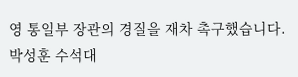영 통일부 장관의 경질을 재차 촉구했습니다. 박성훈 수석대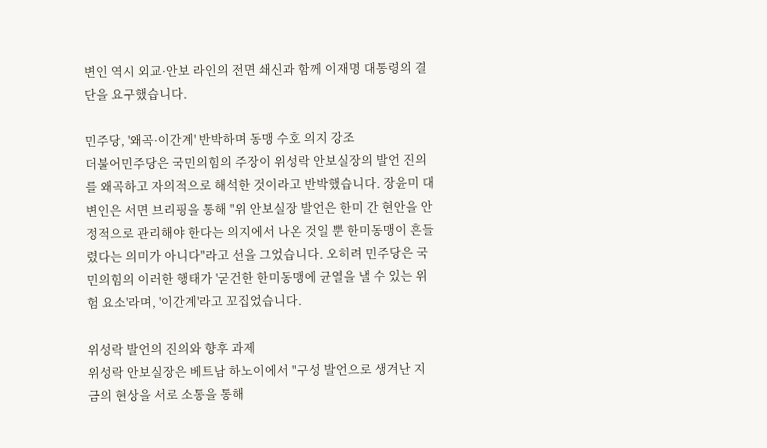변인 역시 외교·안보 라인의 전면 쇄신과 함께 이재명 대통령의 결단을 요구했습니다.

민주당, '왜곡·이간계' 반박하며 동맹 수호 의지 강조
더불어민주당은 국민의힘의 주장이 위성락 안보실장의 발언 진의를 왜곡하고 자의적으로 해석한 것이라고 반박했습니다. 장윤미 대변인은 서면 브리핑을 통해 "위 안보실장 발언은 한미 간 현안을 안정적으로 관리해야 한다는 의지에서 나온 것일 뿐 한미동맹이 흔들렸다는 의미가 아니다"라고 선을 그었습니다. 오히려 민주당은 국민의힘의 이러한 행태가 '굳건한 한미동맹에 균열을 낼 수 있는 위험 요소'라며, '이간계'라고 꼬집었습니다.

위성락 발언의 진의와 향후 과제
위성락 안보실장은 베트남 하노이에서 "구성 발언으로 생겨난 지금의 현상을 서로 소통을 통해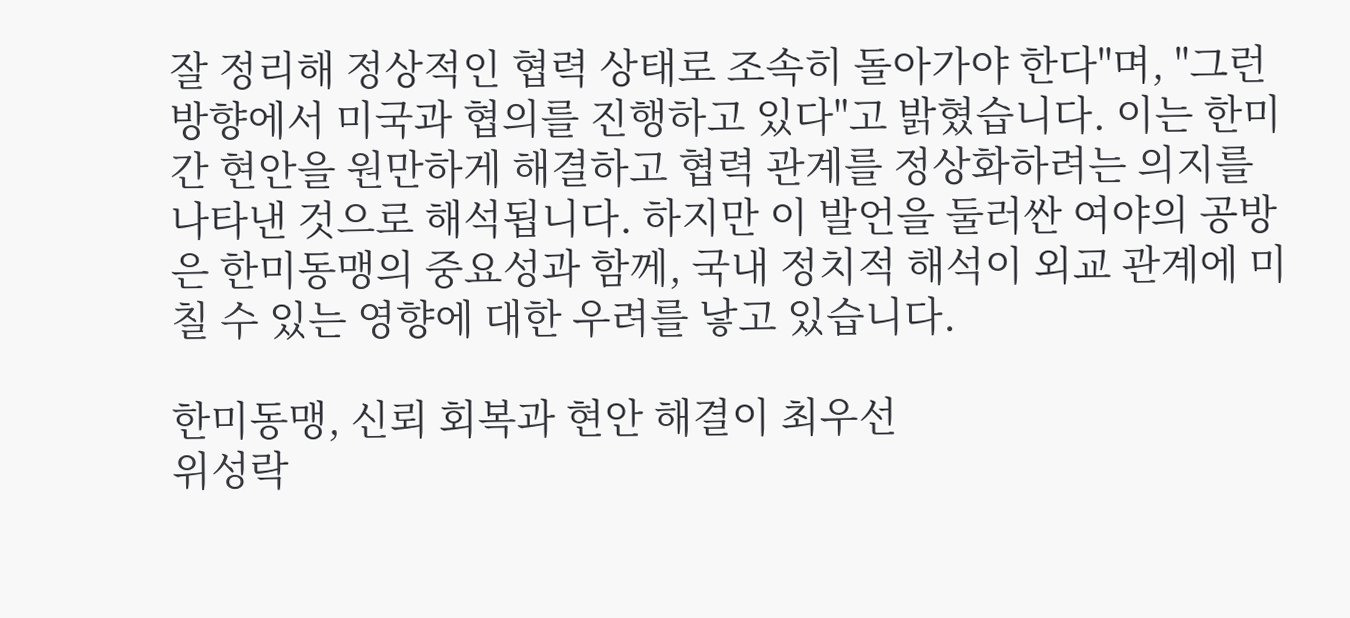잘 정리해 정상적인 협력 상태로 조속히 돌아가야 한다"며, "그런 방향에서 미국과 협의를 진행하고 있다"고 밝혔습니다. 이는 한미 간 현안을 원만하게 해결하고 협력 관계를 정상화하려는 의지를 나타낸 것으로 해석됩니다. 하지만 이 발언을 둘러싼 여야의 공방은 한미동맹의 중요성과 함께, 국내 정치적 해석이 외교 관계에 미칠 수 있는 영향에 대한 우려를 낳고 있습니다.

한미동맹, 신뢰 회복과 현안 해결이 최우선
위성락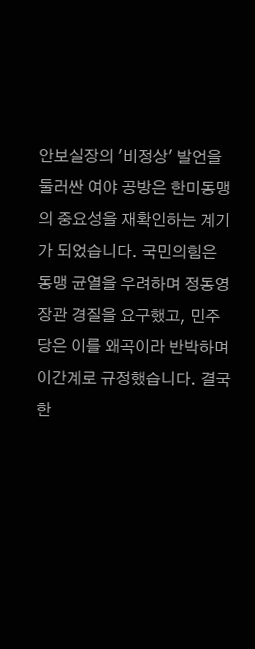안보실장의 '비정상' 발언을 둘러싼 여야 공방은 한미동맹의 중요성을 재확인하는 계기가 되었습니다. 국민의힘은 동맹 균열을 우려하며 정동영 장관 경질을 요구했고, 민주당은 이를 왜곡이라 반박하며 이간계로 규정했습니다. 결국 한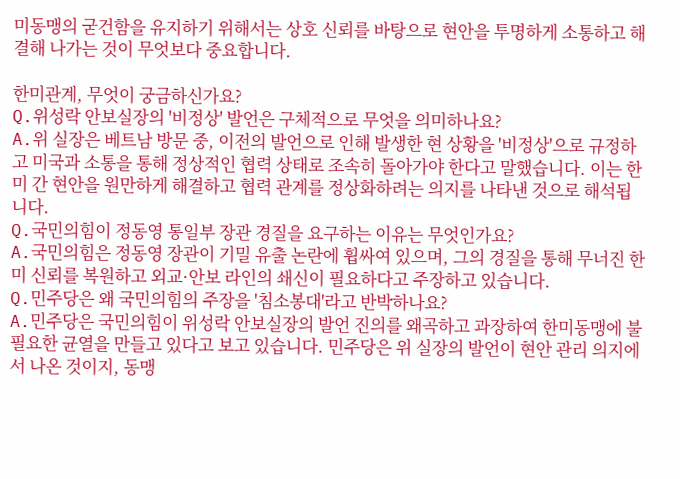미동맹의 굳건함을 유지하기 위해서는 상호 신뢰를 바탕으로 현안을 투명하게 소통하고 해결해 나가는 것이 무엇보다 중요합니다.

한미관계, 무엇이 궁금하신가요?
Q.위성락 안보실장의 '비정상' 발언은 구체적으로 무엇을 의미하나요?
A.위 실장은 베트남 방문 중, 이전의 발언으로 인해 발생한 현 상황을 '비정상'으로 규정하고 미국과 소통을 통해 정상적인 협력 상태로 조속히 돌아가야 한다고 말했습니다. 이는 한미 간 현안을 원만하게 해결하고 협력 관계를 정상화하려는 의지를 나타낸 것으로 해석됩니다.
Q.국민의힘이 정동영 통일부 장관 경질을 요구하는 이유는 무엇인가요?
A.국민의힘은 정동영 장관이 기밀 유출 논란에 휩싸여 있으며, 그의 경질을 통해 무너진 한미 신뢰를 복원하고 외교·안보 라인의 쇄신이 필요하다고 주장하고 있습니다.
Q.민주당은 왜 국민의힘의 주장을 '침소봉대'라고 반박하나요?
A.민주당은 국민의힘이 위성락 안보실장의 발언 진의를 왜곡하고 과장하여 한미동맹에 불필요한 균열을 만들고 있다고 보고 있습니다. 민주당은 위 실장의 발언이 현안 관리 의지에서 나온 것이지, 동맹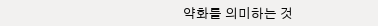약화를 의미하는 것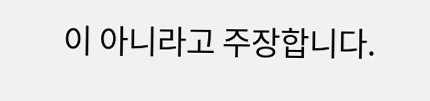이 아니라고 주장합니다.